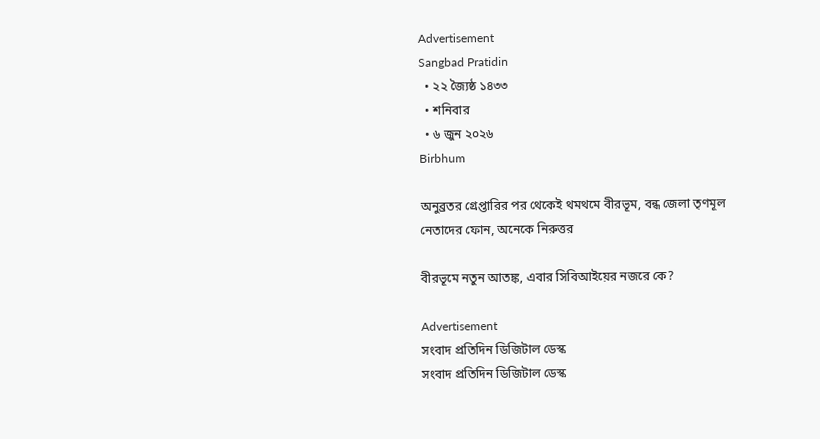Advertisement
Sangbad Pratidin
  • ২২ জ্যৈষ্ঠ ১৪৩৩
  • শনিবার
  • ৬ জুন ২০২৬
Birbhum

অনুব্রতর গ্রেপ্তারির পর থেকেই থমথমে বীরভূম, বন্ধ জেলা তৃণমূল নেতাদের ফোন, অনেকে নিরুত্তর

বীরভূমে নতুন আতঙ্ক, এবার সিবিআইয়ের নজরে কে?

Advertisement
সংবাদ প্রতিদিন ডিজিটাল ডেস্ক
সংবাদ প্রতিদিন ডিজিটাল ডেস্ক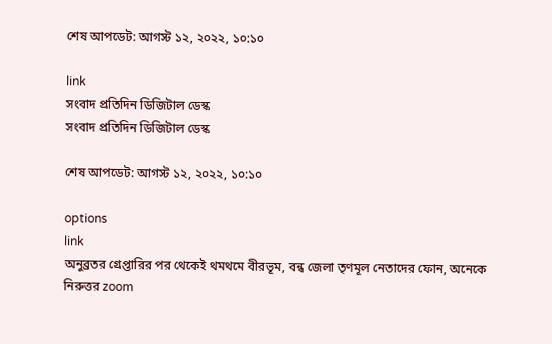শেষ আপডেট: আগস্ট ১২, ২০২২, ১০:১০

link
সংবাদ প্রতিদিন ডিজিটাল ডেস্ক
সংবাদ প্রতিদিন ডিজিটাল ডেস্ক

শেষ আপডেট: আগস্ট ১২, ২০২২, ১০:১০

options
link
অনুব্রতর গ্রেপ্তারির পর থেকেই থমথমে বীরভূম, বন্ধ জেলা তৃণমূল নেতাদের ফোন, অনেকে নিরুত্তর zoom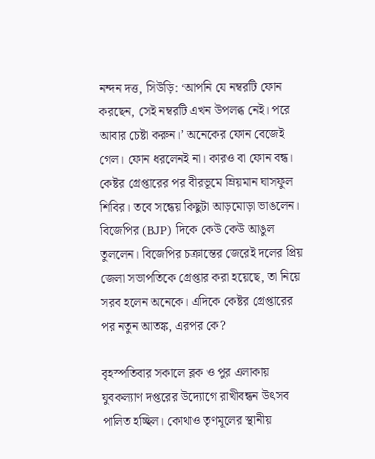নন্দন দত্ত, সিউড়ি: ‘আপনি যে নম্বরটি ফোন করছেন, সেই নম্বরটি এখন উপলব্ধ নেই। পরে আবার চেষ্টা করুন।’ অনেকের ফোন বেজেই গেল। ফোন ধরলেনই না। কারও বা ফোন বন্ধ। কেষ্টর গ্রেপ্তারের পর বীরভূমে ম্রিয়মান ঘাসফুল শিবির। তবে সন্ধেয় কিছুটা আড়মোড়া ভাঙলেন। বিজেপির (BJP) দিকে কেউ কেউ আঙুল তুললেন। বিজেপির চক্রান্তের জেরেই দলের প্রিয় জেলা সভাপতিকে গ্রেপ্তার করা হয়েছে, তা নিয়ে সরব হলেন অনেকে। এদিকে কেষ্টর গ্রেপ্তারের পর নতুন আতঙ্ক, এরপর কে?

বৃহস্পতিবার সকালে ব্লক ও পুর এলাকায় যুবকল্যাণ দপ্তরের উদ্যোগে রাখীবন্ধন উৎসব পালিত হচ্ছিল। কোথাও তৃণমূলের স্থানীয়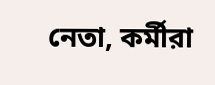নেতা, কর্মীরা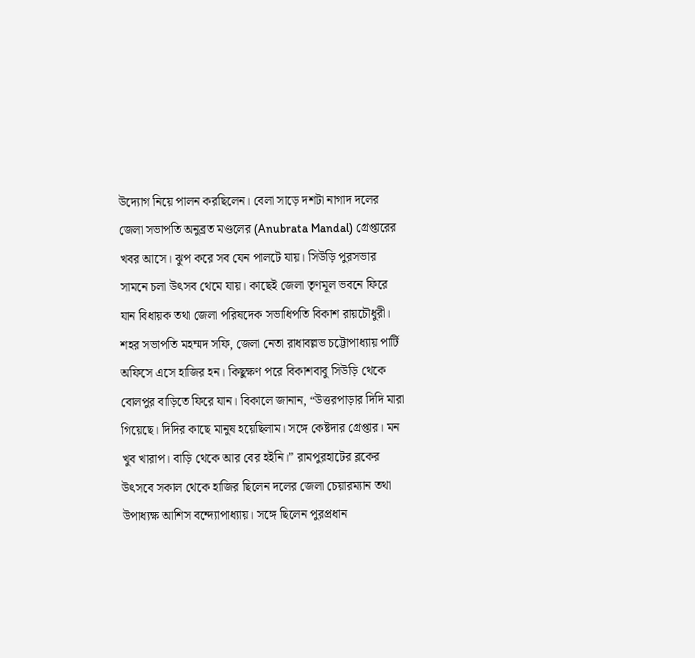উদ্যোগ নিয়ে পালন করছিলেন। বেলা সাড়ে দশটা নাগাদ দলের জেলা সভাপতি অনুব্রত মণ্ডলের (Anubrata Mandal) গ্রেপ্তারের খবর আসে। ঝুপ করে সব যেন পালটে যায়। সিউড়ি পুরসভার সামনে চলা উৎসব থেমে যায়। কাছেই জেলা তৃণমূল ভবনে ফিরে যান বিধায়ক তথা জেলা পরিষদেক সভাধিপতি বিকাশ রায়চৌধুরী। শহর সভাপতি মহম্মদ সফি, জেলা নেতা রাধাবল্লভ চট্টোপাধ্যায় পার্টি অফিসে এসে হাজির হন। কিছুক্ষণ পরে বিকাশবাবু সিউড়ি থেকে বোলপুর বাড়িতে ফিরে যান। বিকালে জানান, “উত্তরপাড়ার দিদি মারা গিয়েছে। দিদির কাছে মানুষ হয়েছিলাম। সঙ্গে কেষ্টদার গ্রেপ্তার। মন খুব খারাপ। বাড়ি থেকে আর বের হইনি।” রামপুরহাটের ব্লকের উৎসবে সকাল থেকে হাজির ছিলেন দলের জেলা চেয়ারম্যান তথা উপাধ্যক্ষ আশিস বন্দ্যোপাধ্যায়। সঙ্গে ছিলেন পুরপ্রধান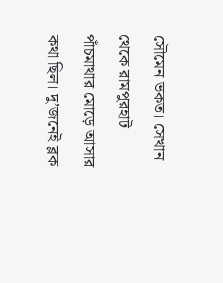সৌমেন ভকত। সেখান থেকে রামপুরহাট পাঁচমাথার মোড়ে আসার কথা ছিল। দু’জনেই ব্লক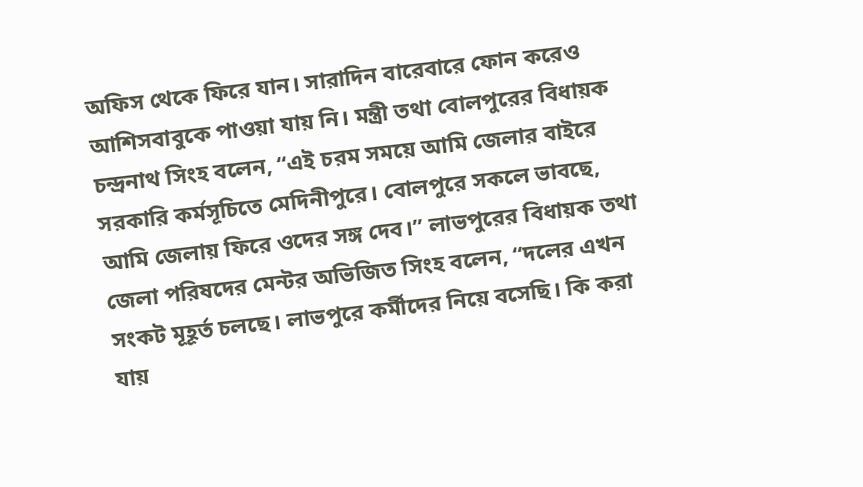অফিস থেকে ফিরে যান। সারাদিন বারেবারে ফোন করেও আশিসবাবুকে পাওয়া যায় নি। মন্ত্রী তথা বোলপুরের বিধায়ক চন্দ্রনাথ সিংহ বলেন, “এই চরম সময়ে আমি জেলার বাইরে সরকারি কর্মসূচিতে মেদিনীপুরে। বোলপুরে সকলে ভাবছে, আমি জেলায় ফিরে ওদের সঙ্গ দেব।” লাভপুরের বিধায়ক তথা জেলা পরিষদের মেন্টর অভিজিত সিংহ বলেন, “দলের এখন সংকট মূহূর্ত চলছে। লাভপুরে কর্মীদের নিয়ে বসেছি। কি করা যায়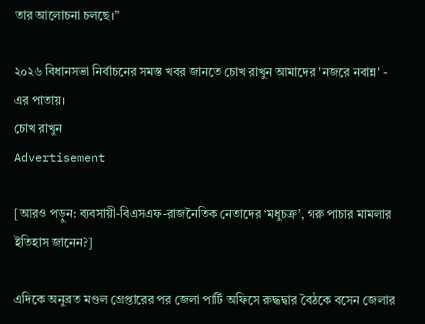তার আলোচনা চলছে।”

২০২৬ বিধানসভা নির্বাচনের সমস্ত খবর জানতে চোখ রাখুন আমাদের 'নজরে নবান্ন' - এর পাতায়।
চোখ রাখুন
Advertisement

[আরও পড়ুন: ব্যবসায়ী-বিএসএফ-রাজনৈতিক নেতাদের ‘মধুচক্র’, গরু পাচার মামলার ইতিহাস জানেন?]

এদিকে অনুব্রত মণ্ডল গ্রেপ্তারের পর জেলা পার্টি অফিসে রুদ্ধদ্বার বৈঠকে বসেন জেলার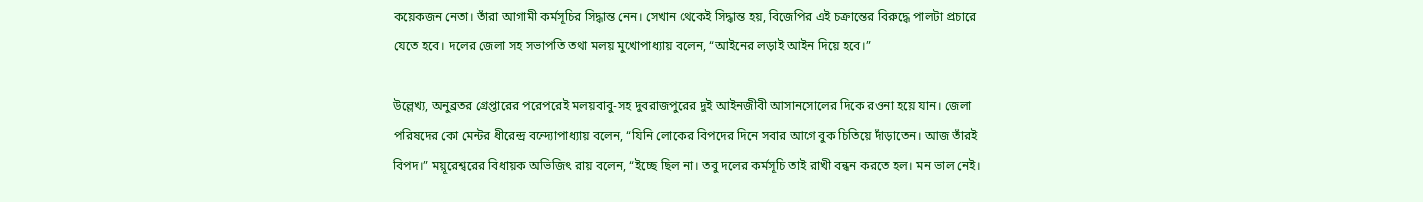কয়েকজন নেতা। তাঁরা আগামী কর্মসূচির সিদ্ধান্ত নেন। সেখান থেকেই সিদ্ধান্ত হয়, বিজেপির এই চক্রান্তের বিরুদ্ধে পালটা প্রচারে যেতে হবে। দলের জেলা সহ সভাপতি তথা মলয় মুখোপাধ্যায় বলেন, “আইনের লড়াই আইন দিয়ে হবে।”

উল্লেখ্য, অনুব্রতর গ্রেপ্তারের পরেপরেই মলয়বাবু-সহ দুবরাজপুরের দুই আইনজীবী আসানসোলের দিকে রওনা হয়ে যান। জেলা পরিষদের কো মেন্টর ধীরেন্দ্র বন্দ্যোপাধ্যায় বলেন, “যিনি লোকের বিপদের দিনে সবার আগে বুক চিতিয়ে দাঁড়াতেন। আজ তাঁরই বিপদ।” ময়ূরেশ্বরের বিধায়ক অভিজিৎ রায় বলেন, “ইচ্ছে ছিল না। তবু দলের কর্মসূচি তাই রাখী বন্ধন করতে হল। মন ভাল নেই।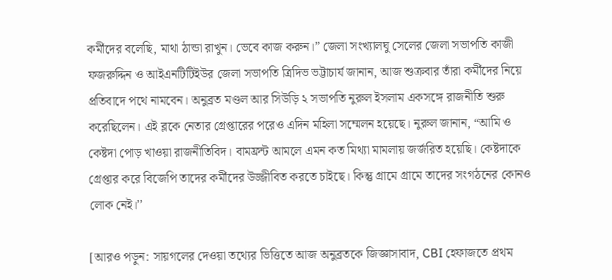কর্মীদের বলেছি, মাথা ঠান্ডা রাখুন। ভেবে কাজ করুন।” জেলা সংখ্যালঘু সেলের জেলা সভাপতি কাজী ফজরুদ্দিন ও আইএনটিটিইউর জেলা সভাপতি ত্রিদিভ ভট্টাচার্য জানান, আজ শুক্রবার তাঁরা কর্মীদের নিয়ে প্রতিবাদে পথে নামবেন। অনুব্রত মণ্ডল আর সিউড়ি ২ সভাপতি নুরুল ইসলাম একসঙ্গে রাজনীতি শুরু করেছিলেন। এই ব্লকে নেতার গ্রেপ্তারের পরেও এদিন মহিলা সম্মেলন হয়েছে। নুরুল জানান, “আমি ও কেষ্টদা পোড় খাওয়া রাজনীতিবিদ। বামফ্রন্ট আমলে এমন কত মিথ্যা মামলায় জর্জরিত হয়েছি। কেষ্টদাকে গ্রেপ্তার করে বিজেপি তাদের কর্মীদের উজ্জীবিত করতে চাইছে। কিন্তু গ্রামে গ্রামে তাদের সংগঠনের কোনও লোক নেই।’’

[আরও পড়ুন: সায়গলের দেওয়া তথ্যের ভিত্তিতে আজ অনুব্রতকে জিজ্ঞাসাবাদ, CBI হেফাজতে প্রথম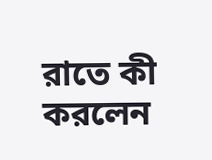রাতে কী করলেন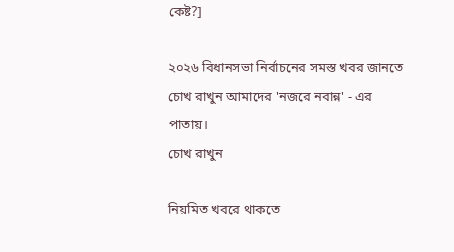কেষ্ট?]

২০২৬ বিধানসভা নির্বাচনের সমস্ত খবর জানতে চোখ রাখুন আমাদের 'নজরে নবান্ন' - এর পাতায়।
চোখ রাখুন

নিয়মিত খবরে থাকতে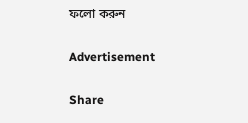ফলো করুন

Advertisement

Share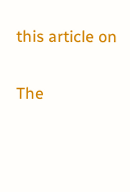this article on

The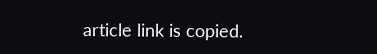article link is copied.